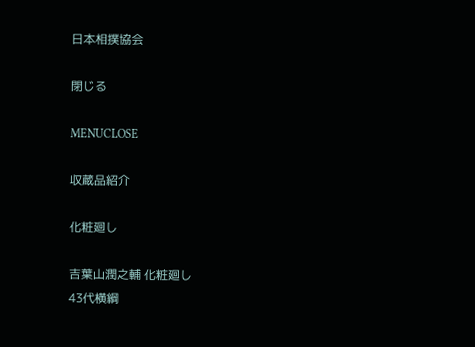日本相撲協会

閉じる

MENUCLOSE

収蔵品紹介

化粧廻し

吉葉山潤之輔 化粧廻し
43代横綱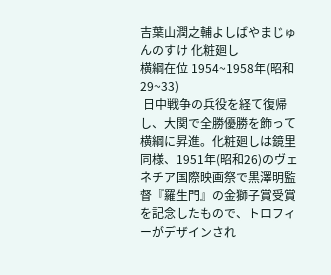吉葉山潤之輔よしばやまじゅんのすけ 化粧廻し
横綱在位 1954~1958年(昭和29~33)
 日中戦争の兵役を経て復帰し、大関で全勝優勝を飾って横綱に昇進。化粧廻しは鏡里同様、1951年(昭和26)のヴェネチア国際映画祭で黒澤明監督『羅生門』の金獅子賞受賞を記念したもので、トロフィーがデザインされ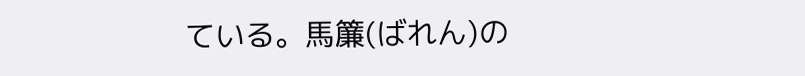ている。馬簾(ばれん)の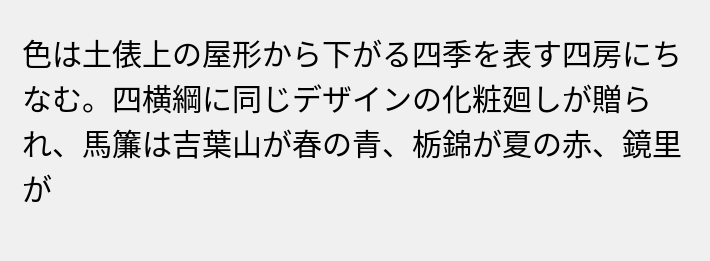色は土俵上の屋形から下がる四季を表す四房にちなむ。四横綱に同じデザインの化粧廻しが贈られ、馬簾は吉葉山が春の青、栃錦が夏の赤、鏡里が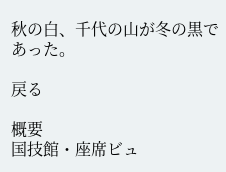秋の白、千代の山が冬の黒であった。

戻る

概要
国技館・座席ビュ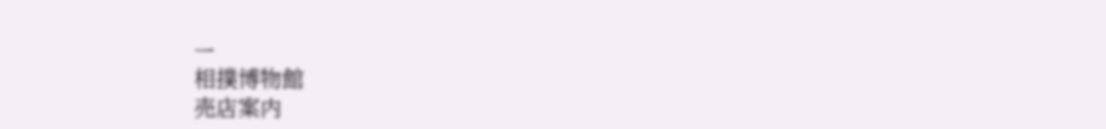ー
相撲博物館
売店案内